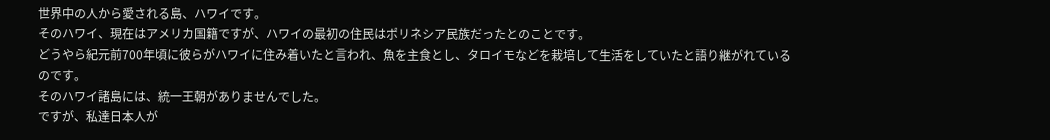世界中の人から愛される島、ハワイです。
そのハワイ、現在はアメリカ国籍ですが、ハワイの最初の住民はポリネシア民族だったとのことです。
どうやら紀元前700年頃に彼らがハワイに住み着いたと言われ、魚を主食とし、タロイモなどを栽培して生活をしていたと語り継がれているのです。
そのハワイ諸島には、統一王朝がありませんでした。
ですが、私達日本人が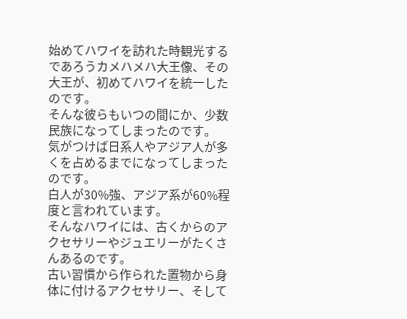始めてハワイを訪れた時観光するであろうカメハメハ大王像、その大王が、初めてハワイを統一したのです。
そんな彼らもいつの間にか、少数民族になってしまったのです。
気がつけば日系人やアジア人が多くを占めるまでになってしまったのです。
白人が30%強、アジア系が60%程度と言われています。
そんなハワイには、古くからのアクセサリーやジュエリーがたくさんあるのです。
古い習慣から作られた置物から身体に付けるアクセサリー、そして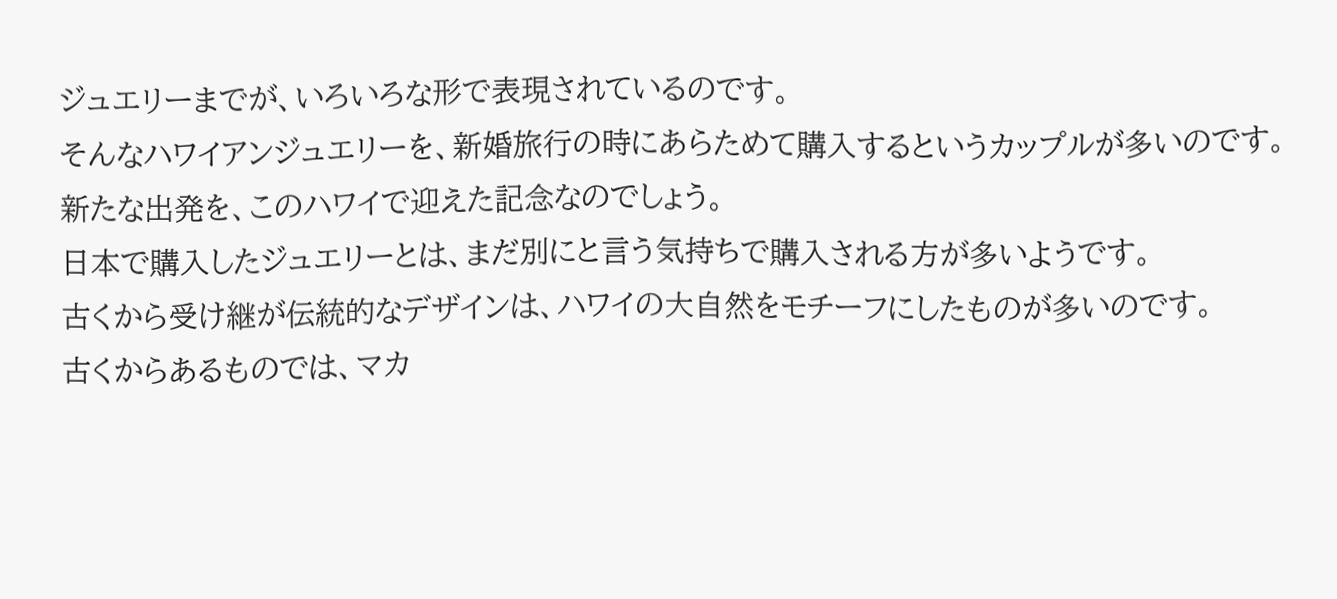ジュエリーまでが、いろいろな形で表現されているのです。
そんなハワイアンジュエリーを、新婚旅行の時にあらためて購入するというカップルが多いのです。
新たな出発を、このハワイで迎えた記念なのでしょう。
日本で購入したジュエリーとは、まだ別にと言う気持ちで購入される方が多いようです。
古くから受け継が伝統的なデザインは、ハワイの大自然をモチーフにしたものが多いのです。
古くからあるものでは、マカ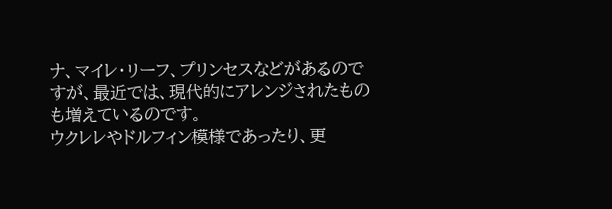ナ、マイレ・リーフ、プリンセスなどがあるのですが、最近では、現代的にアレンジされたものも増えているのです。
ウクレレやドルフィン模様であったり、更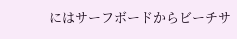にはサーフボードからビーチサ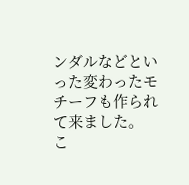ンダルなどといった変わったモチーフも作られて来ました。
こ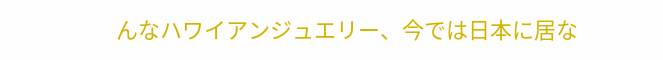んなハワイアンジュエリー、今では日本に居な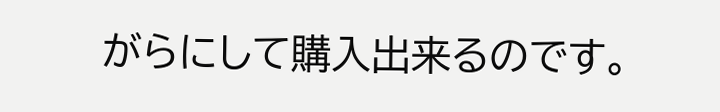がらにして購入出来るのです。